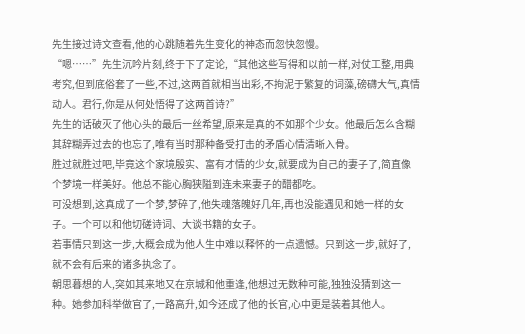先生接过诗文查看,他的心跳随着先生变化的神态而忽快忽慢。
“嗯……”先生沉吟片刻,终于下了定论,“其他这些写得和以前一样,对仗工整,用典考究,但到底俗套了一些,不过,这两首就相当出彩,不拘泥于繁复的词藻,磅礴大气,真情动人。君行,你是从何处悟得了这两首诗?”
先生的话破灭了他心头的最后一丝希望,原来是真的不如那个少女。他最后怎么含糊其辞糊弄过去的也忘了,唯有当时那种备受打击的矛盾心情清晰入骨。
胜过就胜过吧,毕竟这个家境殷实、富有才情的少女,就要成为自己的妻子了,简直像个梦境一样美好。他总不能心胸狭隘到连未来妻子的醋都吃。
可没想到,这真成了一个梦,梦碎了,他失魂落魄好几年,再也没能遇见和她一样的女子。一个可以和他切磋诗词、大谈书籍的女子。
若事情只到这一步,大概会成为他人生中难以释怀的一点遗憾。只到这一步,就好了,就不会有后来的诸多执念了。
朝思暮想的人,突如其来地又在京城和他重逢,他想过无数种可能,独独没猜到这一种。她参加科举做官了,一路高升,如今还成了他的长官,心中更是装着其他人。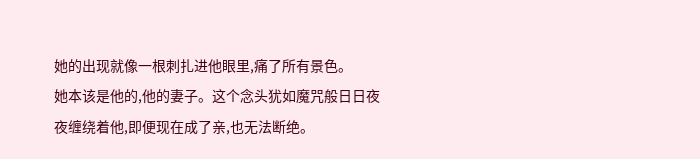她的出现就像一根刺扎进他眼里,痛了所有景色。
她本该是他的,他的妻子。这个念头犹如魔咒般日日夜夜缠绕着他,即便现在成了亲,也无法断绝。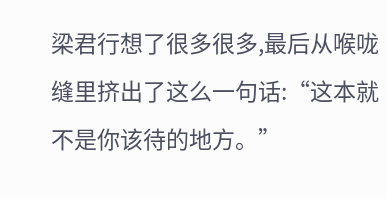梁君行想了很多很多,最后从喉咙缝里挤出了这么一句话:“这本就不是你该待的地方。”